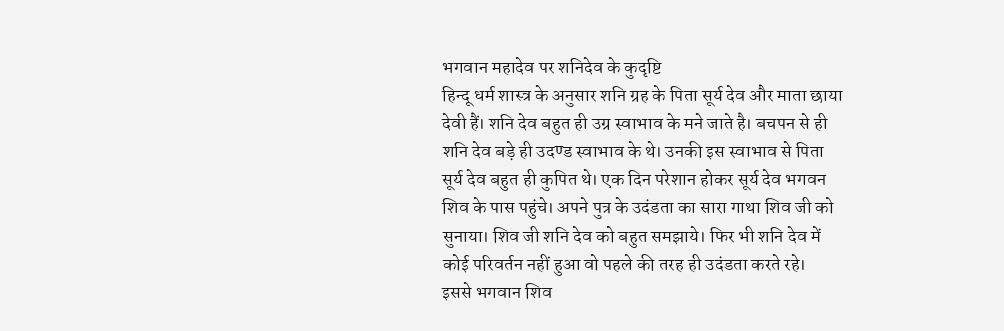भगवान महादेव पर शनिदेव के कुदृष्टि
हिन्दू धर्म शास्त्र के अनुसार शनि ग्रह के पिता सूर्य देव और माता छाया देवी हैं। शनि देव बहुत ही उग्र स्वाभाव के मने जाते है। बचपन से ही शनि देव बड़े ही उदण्ड स्वाभाव के थे। उनकी इस स्वाभाव से पिता सूर्य देव बहुत ही कुपित थे। एक दिन परेशान होकर सूर्य देव भगवन शिव के पास पहुंचे। अपने पुत्र के उदंडता का सारा गाथा शिव जी को सुनाया। शिव जी शनि देव को बहुत समझाये। फिर भी शनि देव में कोई परिवर्तन नहीं हुआ वो पहले की तरह ही उदंडता करते रहे।
इससे भगवान शिव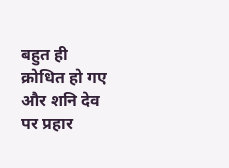बहुत ही क्रोधित हो गए और शनि देव पर प्रहार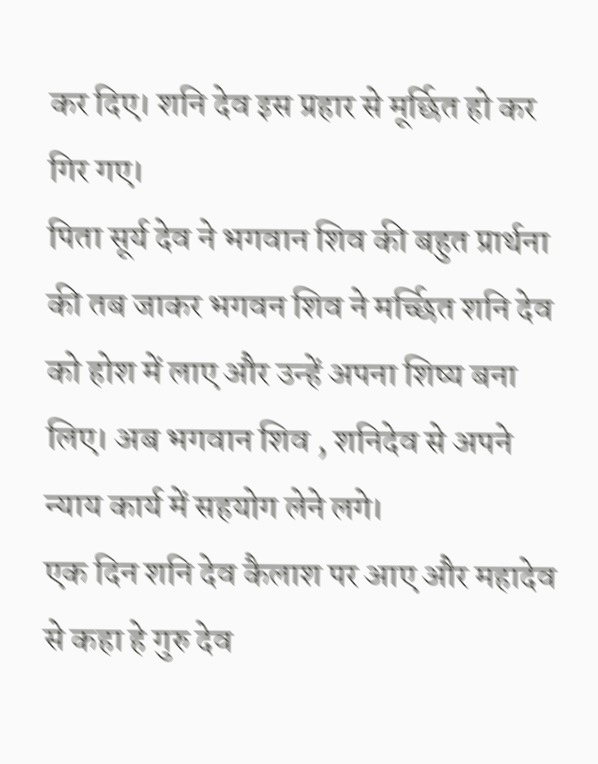कर दिए। शनि देव इस प्रहार से मूर्छित हो कर गिर गए।
पिता सूर्य देव ने भगवान शिव की बहुत प्रार्थना की तब जाकर भगवन शिव ने मर्च्छित शनि देव को होश में लाए और उन्हें अपना शिष्य बना लिए। अब भगवान शिव , शनिदेव से अपने न्याय कार्य में सहयोग लेने लगे।
एक दिन शनि देव कैलाश पर आए और महादेव से कहा हे गुरु देव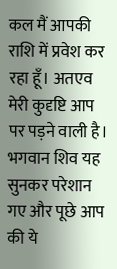कल मैं आपकी राशि में प्रवेश कर रहा हूँ। अतएव मेरी कुदृष्टि आप पर पड़ने वाली है। भगवान शिव यह सुनकर परेशान गए और पूछे आप की ये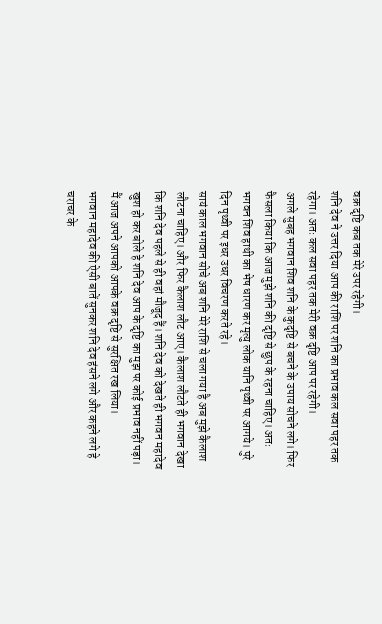वक्र दृष्टि कब तक मेरे उपर रहेगी।
शनि देव ने उत्तर दिया आप की राशि पर शनि का प्रभाव कल सवा पहर तक रहेगा। अतः कल सवा पहर तक मेरी वक्र दृष्टि आप पर रहेगी।
अगले सुबह भगवान शिव शनि के कुदृष्टि से बचने के उपाय सोचने लगे। फिर फैसला किया कि आज मुझे शनि की दृष्टि से छुप के रहना चाहिए। अतः भगवन शिव हाथी का भेष धारण कर मृत्यु लोक यानि पृथ्वी पर आगये। पुरे दिन पृथ्वी पर इधर उधर विचरण करते रहे।
सायं काल भगवान सोचे अब शनि मेरे राशि से चला गया है अब मुझे कैलाश लौटना चाहिए। और फिर कैलाश लौट आए। कैलाश लौटते ही भगवान देखा कि शनि देव पहले से ही वहां मौजूद हैं। शनि देव को देखते ही भगवन महादेव खुश हो कर बोले हे शनि देव आप के दृष्टि का मुझ पर कोई प्रभाव नहीं पड़ा। मैं आज अपने आपको आपके वक्र दृष्टि से सुरक्षित रख लिया।
भगवान महादेव की ऐसी बातें सुनकर शनि देव हंसने लगे और कहने लगे हे चराचर के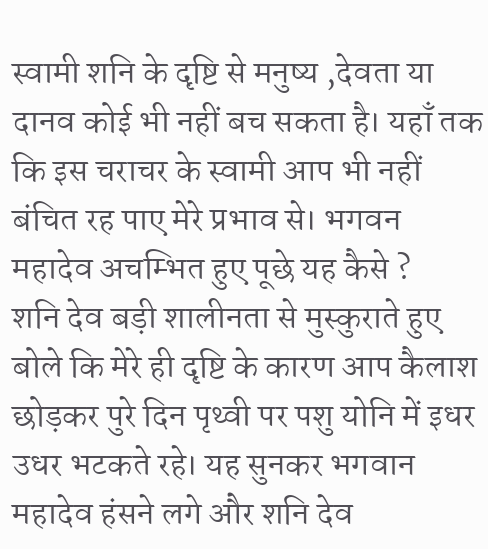स्वामी शनि के दृष्टि से मनुष्य ,देवता या दानव कोई भी नहीं बच सकता है। यहाँ तक कि इस चराचर के स्वामी आप भी नहीं बंचित रह पाए मेरे प्रभाव से। भगवन महादेव अचम्भित हुए पूछे यह कैसे ?
शनि देव बड़ी शालीनता से मुस्कुराते हुए बोले कि मेरे ही दृष्टि के कारण आप कैलाश छोड़कर पुरे दिन पृथ्वी पर पशु योनि में इधर उधर भटकते रहे। यह सुनकर भगवान महादेव हंसने लगे और शनि देव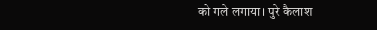को गले लगाया। पुरे कैलाश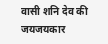वासी शनि देव की जयजयकार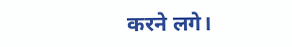करने लगे।